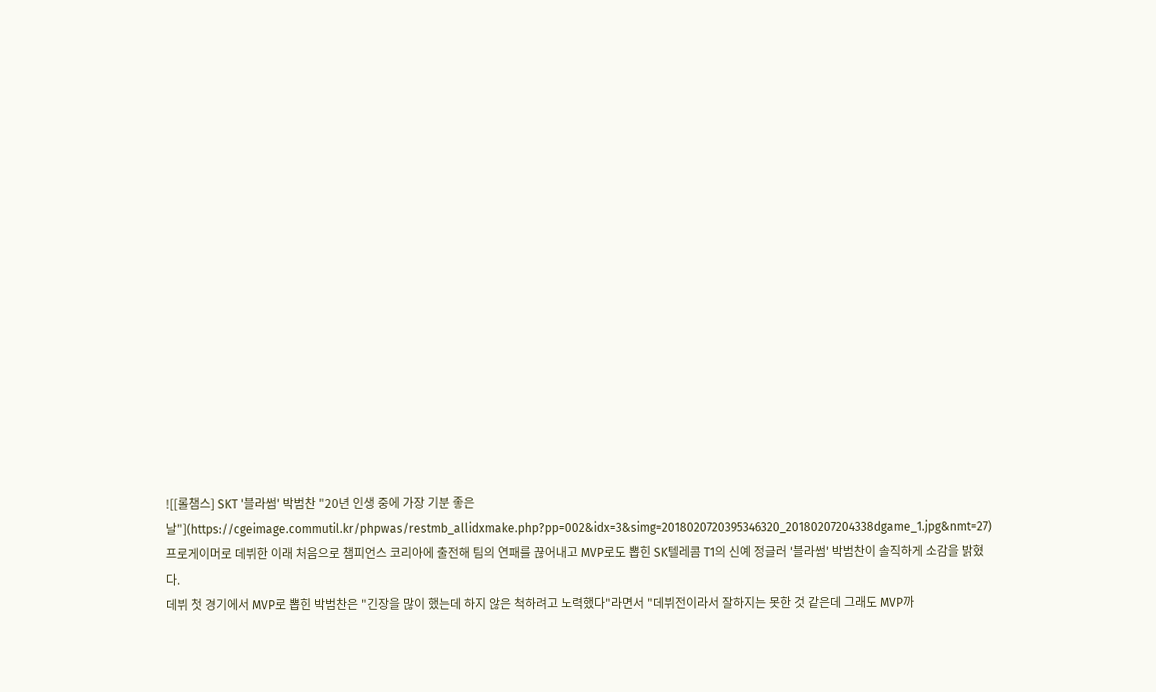![[롤챔스] SKT '블라썸' 박범찬 "20년 인생 중에 가장 기분 좋은 날"](https://cgeimage.commutil.kr/phpwas/restmb_allidxmake.php?pp=002&idx=3&simg=2018020720395346320_20180207204338dgame_1.jpg&nmt=27)
프로게이머로 데뷔한 이래 처음으로 챔피언스 코리아에 출전해 팀의 연패를 끊어내고 MVP로도 뽑힌 SK텔레콤 T1의 신예 정글러 '블라썸' 박범찬이 솔직하게 소감을 밝혔다.
데뷔 첫 경기에서 MVP로 뽑힌 박범찬은 "긴장을 많이 했는데 하지 않은 척하려고 노력했다"라면서 "데뷔전이라서 잘하지는 못한 것 같은데 그래도 MVP까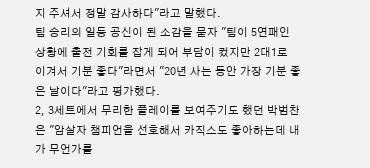지 주셔서 정말 감사하다"라고 말했다.
팀 승리의 일등 공신이 된 소감을 묻자 "팀이 5연패인 상황에 출전 기회를 잡게 되어 부담이 컸지만 2대1로 이겨서 기분 좋다"라면서 "20년 사는 동안 가장 기분 좋은 날이다"라고 평가했다.
2, 3세트에서 무리한 플레이를 보여주기도 했던 박범찬은 "암살자 챔피언을 선호해서 카직스도 좋아하는데 내가 무언가를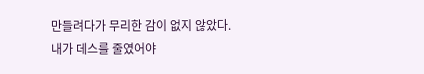만들려다가 무리한 감이 없지 않았다. 내가 데스를 줄였어야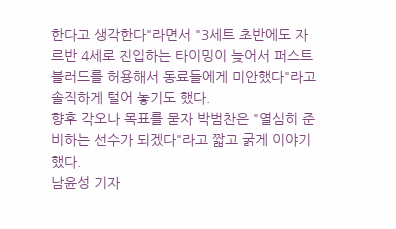한다고 생각한다"라면서 "3세트 초반에도 자르반 4세로 진입하는 타이밍이 늦어서 퍼스트 블러드를 허용해서 동료들에게 미안했다"라고 솔직하게 털어 놓기도 했다.
향후 각오나 목표를 묻자 박범찬은 "열심히 준비하는 선수가 되겠다"라고 짧고 굵게 이야기했다.
남윤성 기자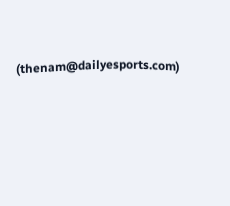(thenam@dailyesports.com)